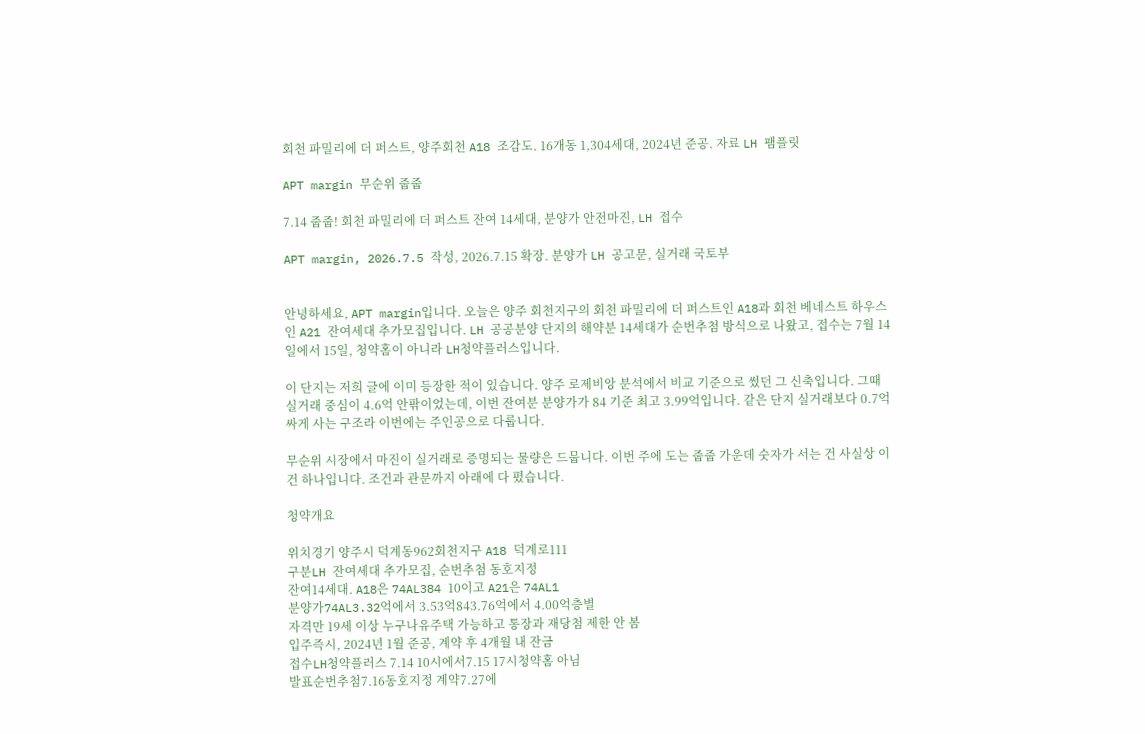회천 파밀리에 더 퍼스트, 양주회천 A18 조감도. 16개동 1,304세대, 2024년 준공. 자료 LH 팸플릿

APT margin 무순위 줍줍

7.14 줍줍! 회천 파밀리에 더 퍼스트 잔여 14세대, 분양가 안전마진, LH 접수

APT margin, 2026.7.5 작성, 2026.7.15 확장. 분양가 LH 공고문, 실거래 국토부


안녕하세요, APT margin입니다. 오늘은 양주 회천지구의 회천 파밀리에 더 퍼스트인 A18과 회천 베네스트 하우스인 A21 잔여세대 추가모집입니다. LH 공공분양 단지의 해약분 14세대가 순번추첨 방식으로 나왔고, 접수는 7월 14일에서 15일, 청약홈이 아니라 LH청약플러스입니다.

이 단지는 저희 글에 이미 등장한 적이 있습니다. 양주 로제비앙 분석에서 비교 기준으로 썼던 그 신축입니다. 그때 실거래 중심이 4.6억 안팎이었는데, 이번 잔여분 분양가가 84 기준 최고 3.99억입니다. 같은 단지 실거래보다 0.7억 싸게 사는 구조라 이번에는 주인공으로 다룹니다.

무순위 시장에서 마진이 실거래로 증명되는 물량은 드뭅니다. 이번 주에 도는 줍줍 가운데 숫자가 서는 건 사실상 이 건 하나입니다. 조건과 관문까지 아래에 다 폈습니다.

청약개요

위치경기 양주시 덕계동962회천지구 A18 덕계로111
구분LH 잔여세대 추가모집, 순번추첨 동호지정
잔여14세대. A18은 74AL384 10이고 A21은 74AL1
분양가74AL3.32억에서 3.53억843.76억에서 4.00억층별
자격만 19세 이상 누구나유주택 가능하고 통장과 재당첨 제한 안 봄
입주즉시, 2024년 1월 준공, 계약 후 4개월 내 잔금
접수LH청약플러스 7.14 10시에서7.15 17시청약홈 아님
발표순번추첨7.16동호지정 계약7.27에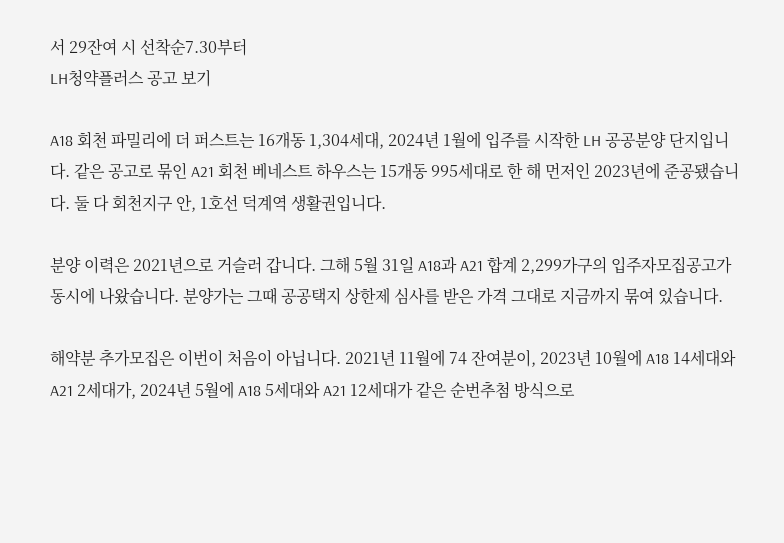서 29잔여 시 선착순7.30부터
LH청약플러스 공고 보기

A18 회천 파밀리에 더 퍼스트는 16개동 1,304세대, 2024년 1월에 입주를 시작한 LH 공공분양 단지입니다. 같은 공고로 묶인 A21 회천 베네스트 하우스는 15개동 995세대로 한 해 먼저인 2023년에 준공됐습니다. 둘 다 회천지구 안, 1호선 덕계역 생활권입니다.

분양 이력은 2021년으로 거슬러 갑니다. 그해 5월 31일 A18과 A21 합계 2,299가구의 입주자모집공고가 동시에 나왔습니다. 분양가는 그때 공공택지 상한제 심사를 받은 가격 그대로 지금까지 묶여 있습니다.

해약분 추가모집은 이번이 처음이 아닙니다. 2021년 11월에 74 잔여분이, 2023년 10월에 A18 14세대와 A21 2세대가, 2024년 5월에 A18 5세대와 A21 12세대가 같은 순번추첨 방식으로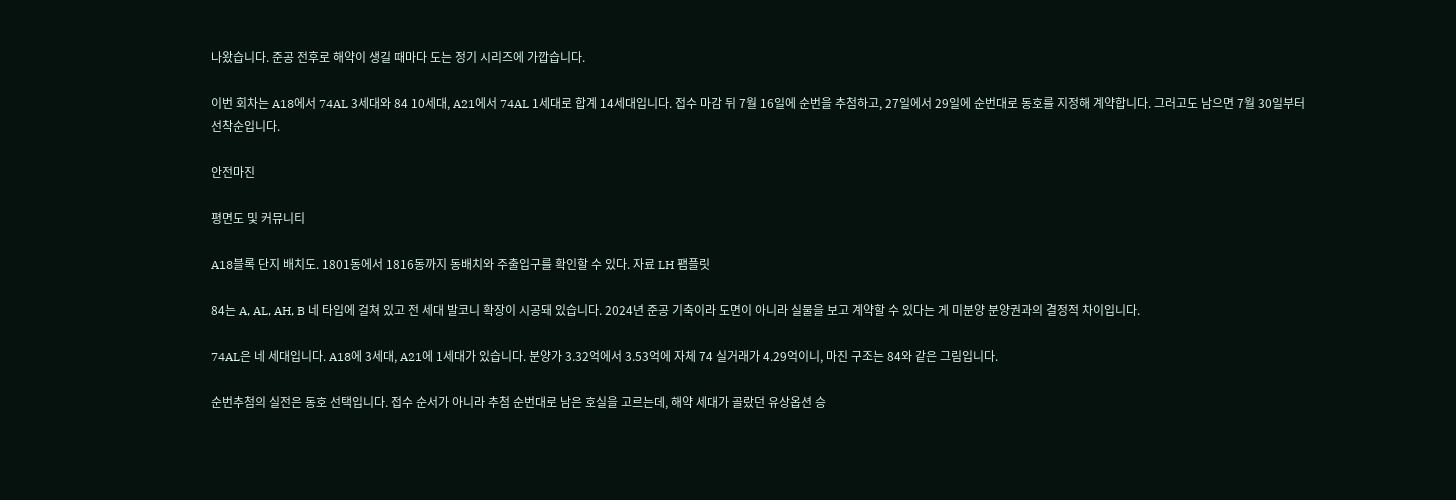나왔습니다. 준공 전후로 해약이 생길 때마다 도는 정기 시리즈에 가깝습니다.

이번 회차는 A18에서 74AL 3세대와 84 10세대, A21에서 74AL 1세대로 합계 14세대입니다. 접수 마감 뒤 7월 16일에 순번을 추첨하고, 27일에서 29일에 순번대로 동호를 지정해 계약합니다. 그러고도 남으면 7월 30일부터 선착순입니다.

안전마진

평면도 및 커뮤니티

A18블록 단지 배치도. 1801동에서 1816동까지 동배치와 주출입구를 확인할 수 있다. 자료 LH 팸플릿

84는 A, AL, AH, B 네 타입에 걸쳐 있고 전 세대 발코니 확장이 시공돼 있습니다. 2024년 준공 기축이라 도면이 아니라 실물을 보고 계약할 수 있다는 게 미분양 분양권과의 결정적 차이입니다.

74AL은 네 세대입니다. A18에 3세대, A21에 1세대가 있습니다. 분양가 3.32억에서 3.53억에 자체 74 실거래가 4.29억이니, 마진 구조는 84와 같은 그림입니다.

순번추첨의 실전은 동호 선택입니다. 접수 순서가 아니라 추첨 순번대로 남은 호실을 고르는데, 해약 세대가 골랐던 유상옵션 승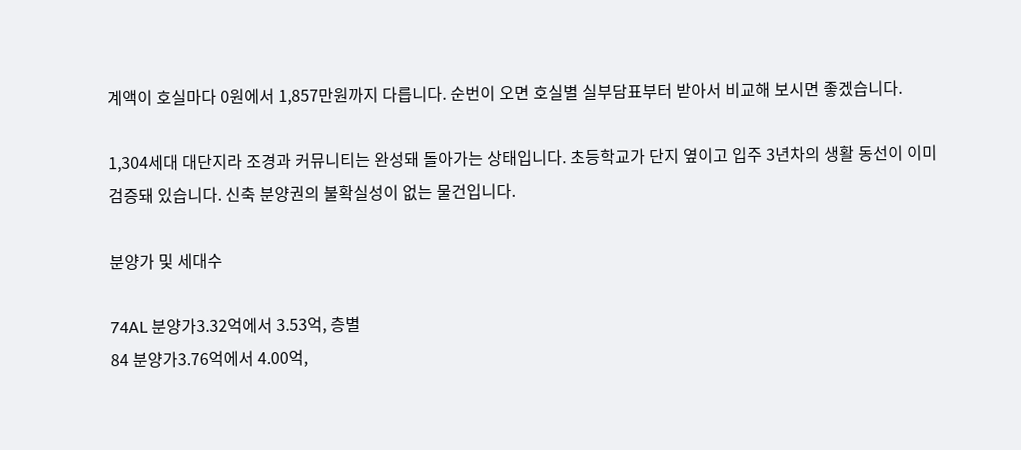계액이 호실마다 0원에서 1,857만원까지 다릅니다. 순번이 오면 호실별 실부담표부터 받아서 비교해 보시면 좋겠습니다.

1,304세대 대단지라 조경과 커뮤니티는 완성돼 돌아가는 상태입니다. 초등학교가 단지 옆이고 입주 3년차의 생활 동선이 이미 검증돼 있습니다. 신축 분양권의 불확실성이 없는 물건입니다.

분양가 및 세대수

74AL 분양가3.32억에서 3.53억, 층별
84 분양가3.76억에서 4.00억,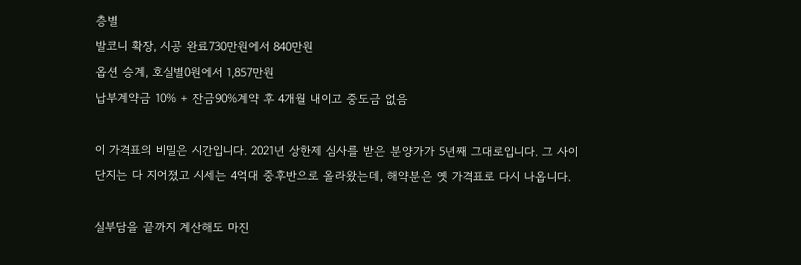층별
발코니 확장, 시공 완료730만원에서 840만원
옵션 승계, 호실별0원에서 1,857만원
납부계약금 10% + 잔금90%계약 후 4개월 내이고 중도금 없음

이 가격표의 비밀은 시간입니다. 2021년 상한제 심사를 받은 분양가가 5년째 그대로입니다. 그 사이 단지는 다 지어졌고 시세는 4억대 중후반으로 올라왔는데, 해약분은 옛 가격표로 다시 나옵니다.

실부담을 끝까지 계산해도 마진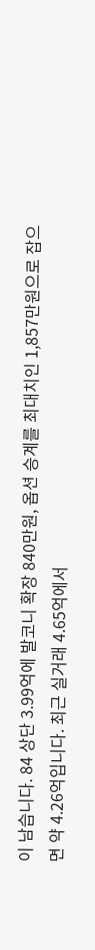이 남습니다. 84 상단 3.99억에 발코니 확장 840만원, 옵션 승계를 최대치인 1,857만원으로 잡으면 약 4.26억입니다. 최근 실거래 4.65억에서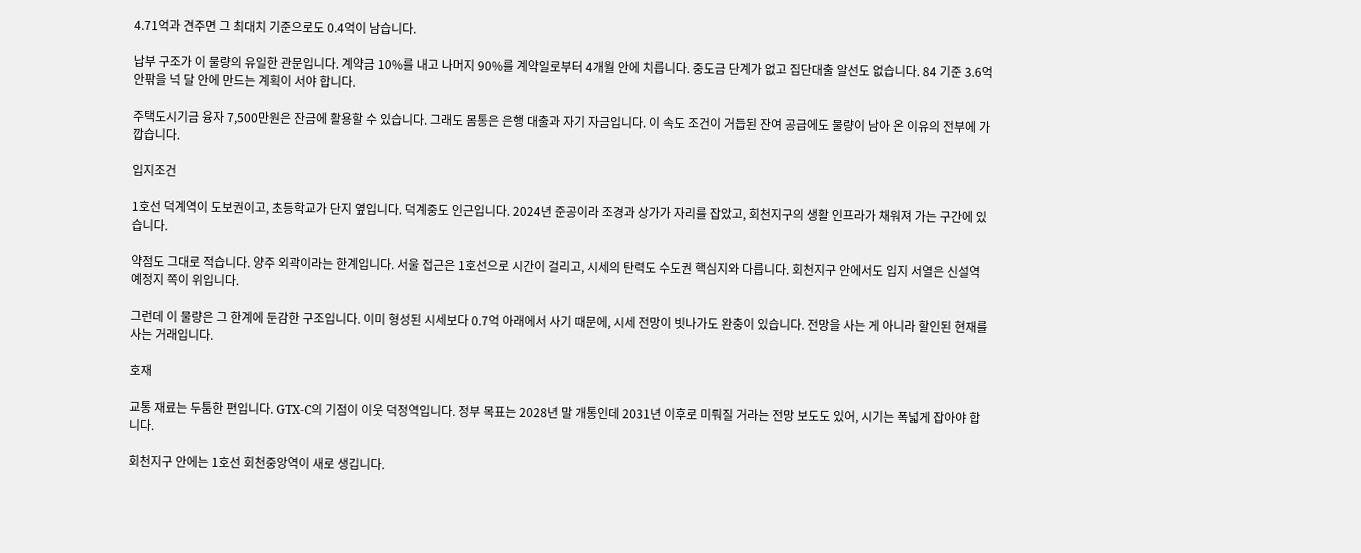4.71억과 견주면 그 최대치 기준으로도 0.4억이 남습니다.

납부 구조가 이 물량의 유일한 관문입니다. 계약금 10%를 내고 나머지 90%를 계약일로부터 4개월 안에 치릅니다. 중도금 단계가 없고 집단대출 알선도 없습니다. 84 기준 3.6억 안팎을 넉 달 안에 만드는 계획이 서야 합니다.

주택도시기금 융자 7,500만원은 잔금에 활용할 수 있습니다. 그래도 몸통은 은행 대출과 자기 자금입니다. 이 속도 조건이 거듭된 잔여 공급에도 물량이 남아 온 이유의 전부에 가깝습니다.

입지조건

1호선 덕계역이 도보권이고, 초등학교가 단지 옆입니다. 덕계중도 인근입니다. 2024년 준공이라 조경과 상가가 자리를 잡았고, 회천지구의 생활 인프라가 채워져 가는 구간에 있습니다.

약점도 그대로 적습니다. 양주 외곽이라는 한계입니다. 서울 접근은 1호선으로 시간이 걸리고, 시세의 탄력도 수도권 핵심지와 다릅니다. 회천지구 안에서도 입지 서열은 신설역 예정지 쪽이 위입니다.

그런데 이 물량은 그 한계에 둔감한 구조입니다. 이미 형성된 시세보다 0.7억 아래에서 사기 때문에, 시세 전망이 빗나가도 완충이 있습니다. 전망을 사는 게 아니라 할인된 현재를 사는 거래입니다.

호재

교통 재료는 두툼한 편입니다. GTX-C의 기점이 이웃 덕정역입니다. 정부 목표는 2028년 말 개통인데 2031년 이후로 미뤄질 거라는 전망 보도도 있어, 시기는 폭넓게 잡아야 합니다.

회천지구 안에는 1호선 회천중앙역이 새로 생깁니다.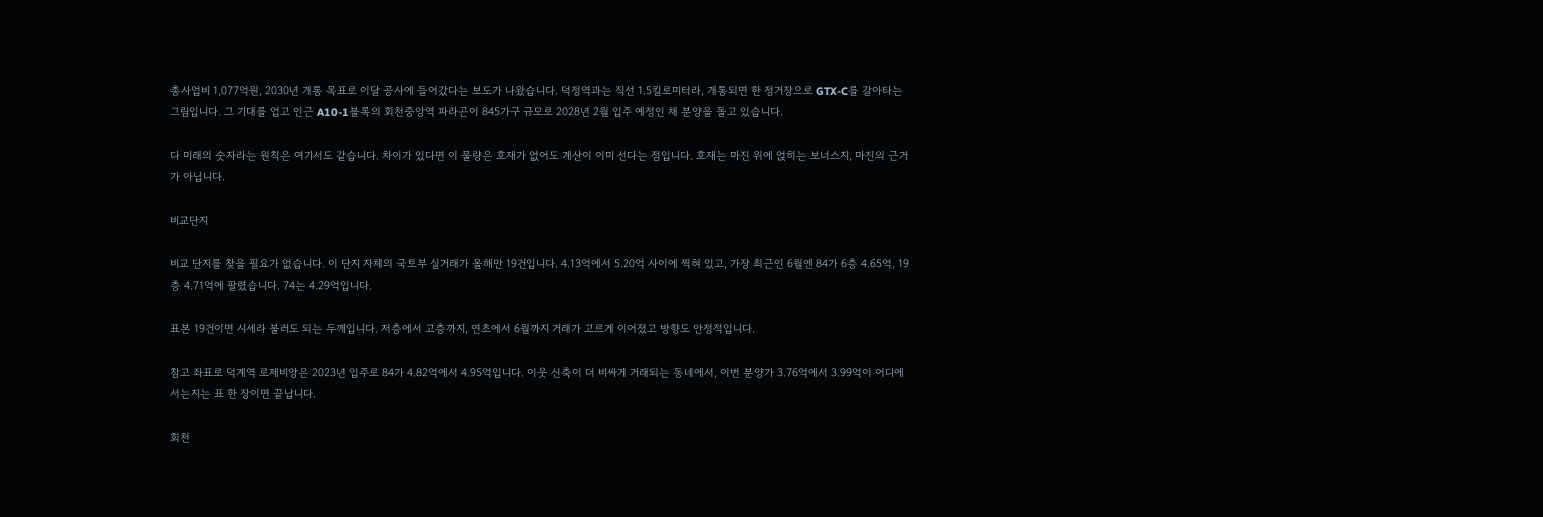총사업비 1,077억원, 2030년 개통 목표로 이달 공사에 들어갔다는 보도가 나왔습니다. 덕정역과는 직선 1.5킬로미터라, 개통되면 한 정거장으로 GTX-C를 갈아타는 그림입니다. 그 기대를 업고 인근 A10-1블록의 회천중앙역 파라곤이 845가구 규모로 2028년 2월 입주 예정인 채 분양을 돌고 있습니다.

다 미래의 숫자라는 원칙은 여기서도 같습니다. 차이가 있다면 이 물량은 호재가 없어도 계산이 이미 선다는 점입니다. 호재는 마진 위에 얹히는 보너스지, 마진의 근거가 아닙니다.

비교단지

비교 단지를 찾을 필요가 없습니다. 이 단지 자체의 국토부 실거래가 올해만 19건입니다. 4.13억에서 5.20억 사이에 찍혀 있고, 가장 최근인 6월엔 84가 6층 4.65억, 19층 4.71억에 팔렸습니다. 74는 4.29억입니다.

표본 19건이면 시세라 불러도 되는 두께입니다. 저층에서 고층까지, 연초에서 6월까지 거래가 고르게 이어졌고 방향도 안정적입니다.

참고 좌표로 덕계역 로제비앙은 2023년 입주로 84가 4.82억에서 4.95억입니다. 이웃 신축이 더 비싸게 거래되는 동네에서, 이번 분양가 3.76억에서 3.99억이 어디에 서는지는 표 한 장이면 끝납니다.

회천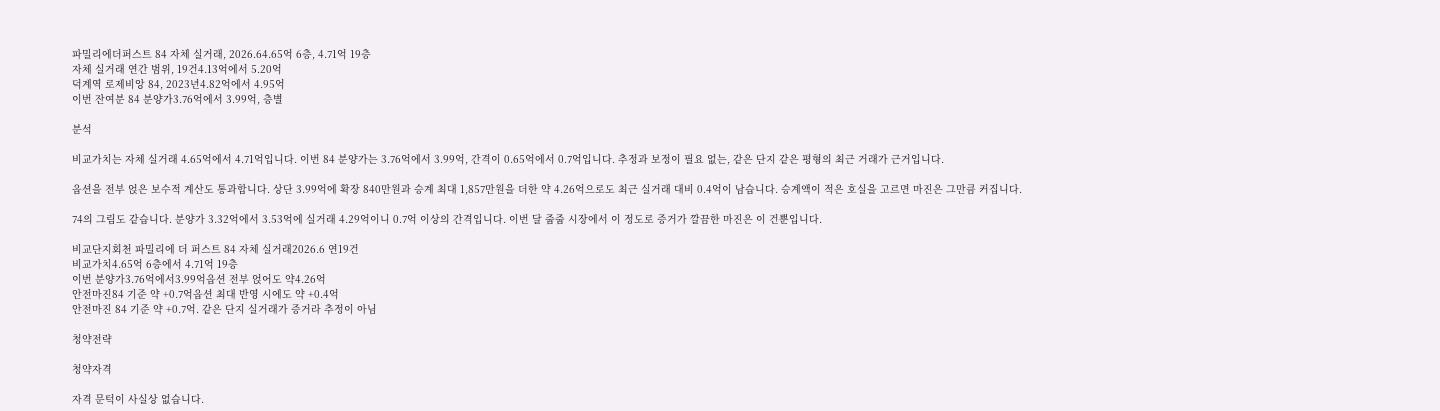파밀리에더퍼스트 84 자체 실거래, 2026.64.65억 6층, 4.71억 19층
자체 실거래 연간 범위, 19건4.13억에서 5.20억
덕계역 로제비앙 84, 2023년4.82억에서 4.95억
이번 잔여분 84 분양가3.76억에서 3.99억, 층별

분석

비교가치는 자체 실거래 4.65억에서 4.71억입니다. 이번 84 분양가는 3.76억에서 3.99억, 간격이 0.65억에서 0.7억입니다. 추정과 보정이 필요 없는, 같은 단지 같은 평형의 최근 거래가 근거입니다.

옵션을 전부 얹은 보수적 계산도 통과합니다. 상단 3.99억에 확장 840만원과 승계 최대 1,857만원을 더한 약 4.26억으로도 최근 실거래 대비 0.4억이 남습니다. 승계액이 적은 호실을 고르면 마진은 그만큼 커집니다.

74의 그림도 같습니다. 분양가 3.32억에서 3.53억에 실거래 4.29억이니 0.7억 이상의 간격입니다. 이번 달 줍줍 시장에서 이 정도로 증거가 깔끔한 마진은 이 건뿐입니다.

비교단지회천 파밀리에 더 퍼스트 84 자체 실거래2026.6 연19건
비교가치4.65억 6층에서 4.71억 19층
이번 분양가3.76억에서3.99억옵션 전부 얹어도 약4.26억
안전마진84 기준 약 +0.7억옵션 최대 반영 시에도 약 +0.4억
안전마진 84 기준 약 +0.7억. 같은 단지 실거래가 증거라 추정이 아님

청약전략

청약자격

자격 문턱이 사실상 없습니다.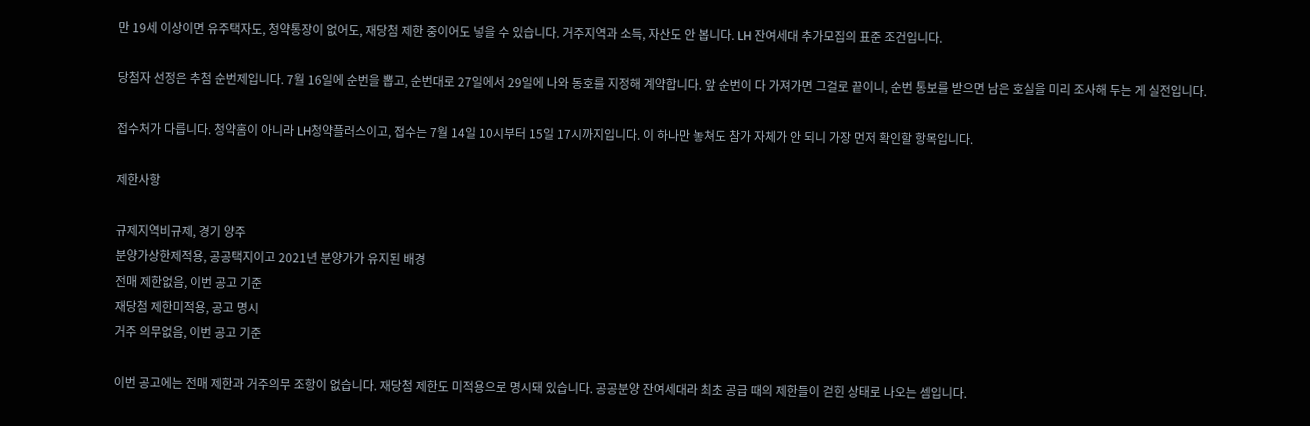만 19세 이상이면 유주택자도, 청약통장이 없어도, 재당첨 제한 중이어도 넣을 수 있습니다. 거주지역과 소득, 자산도 안 봅니다. LH 잔여세대 추가모집의 표준 조건입니다.

당첨자 선정은 추첨 순번제입니다. 7월 16일에 순번을 뽑고, 순번대로 27일에서 29일에 나와 동호를 지정해 계약합니다. 앞 순번이 다 가져가면 그걸로 끝이니, 순번 통보를 받으면 남은 호실을 미리 조사해 두는 게 실전입니다.

접수처가 다릅니다. 청약홈이 아니라 LH청약플러스이고, 접수는 7월 14일 10시부터 15일 17시까지입니다. 이 하나만 놓쳐도 참가 자체가 안 되니 가장 먼저 확인할 항목입니다.

제한사항

규제지역비규제, 경기 양주
분양가상한제적용, 공공택지이고 2021년 분양가가 유지된 배경
전매 제한없음, 이번 공고 기준
재당첨 제한미적용, 공고 명시
거주 의무없음, 이번 공고 기준

이번 공고에는 전매 제한과 거주의무 조항이 없습니다. 재당첨 제한도 미적용으로 명시돼 있습니다. 공공분양 잔여세대라 최초 공급 때의 제한들이 걷힌 상태로 나오는 셈입니다.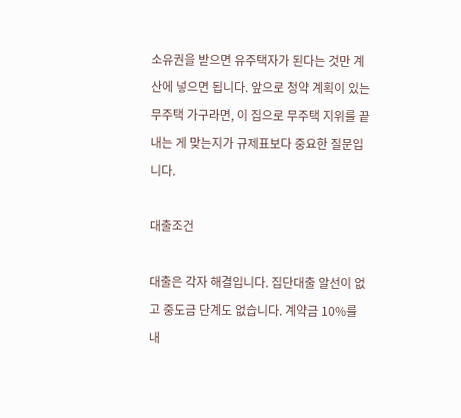소유권을 받으면 유주택자가 된다는 것만 계산에 넣으면 됩니다. 앞으로 청약 계획이 있는 무주택 가구라면, 이 집으로 무주택 지위를 끝내는 게 맞는지가 규제표보다 중요한 질문입니다.

대출조건

대출은 각자 해결입니다. 집단대출 알선이 없고 중도금 단계도 없습니다. 계약금 10%를 내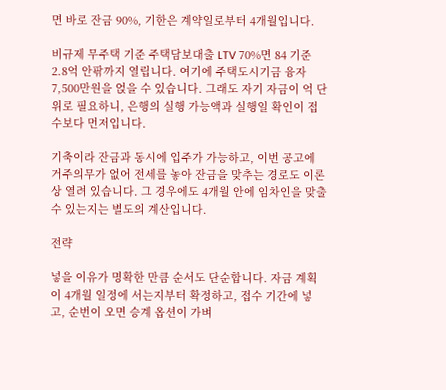면 바로 잔금 90%, 기한은 계약일로부터 4개월입니다.

비규제 무주택 기준 주택담보대출 LTV 70%면 84 기준 2.8억 안팎까지 열립니다. 여기에 주택도시기금 융자 7,500만원을 얹을 수 있습니다. 그래도 자기 자금이 억 단위로 필요하니, 은행의 실행 가능액과 실행일 확인이 접수보다 먼저입니다.

기축이라 잔금과 동시에 입주가 가능하고, 이번 공고에 거주의무가 없어 전세를 놓아 잔금을 맞추는 경로도 이론상 열려 있습니다. 그 경우에도 4개월 안에 임차인을 맞출 수 있는지는 별도의 계산입니다.

전략

넣을 이유가 명확한 만큼 순서도 단순합니다. 자금 계획이 4개월 일정에 서는지부터 확정하고, 접수 기간에 넣고, 순번이 오면 승계 옵션이 가벼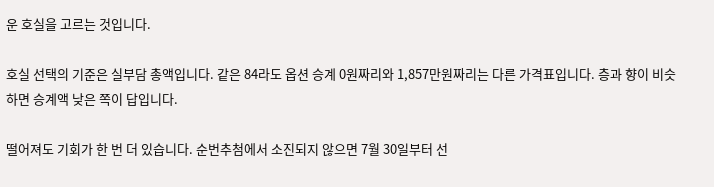운 호실을 고르는 것입니다.

호실 선택의 기준은 실부담 총액입니다. 같은 84라도 옵션 승계 0원짜리와 1,857만원짜리는 다른 가격표입니다. 층과 향이 비슷하면 승계액 낮은 쪽이 답입니다.

떨어져도 기회가 한 번 더 있습니다. 순번추첨에서 소진되지 않으면 7월 30일부터 선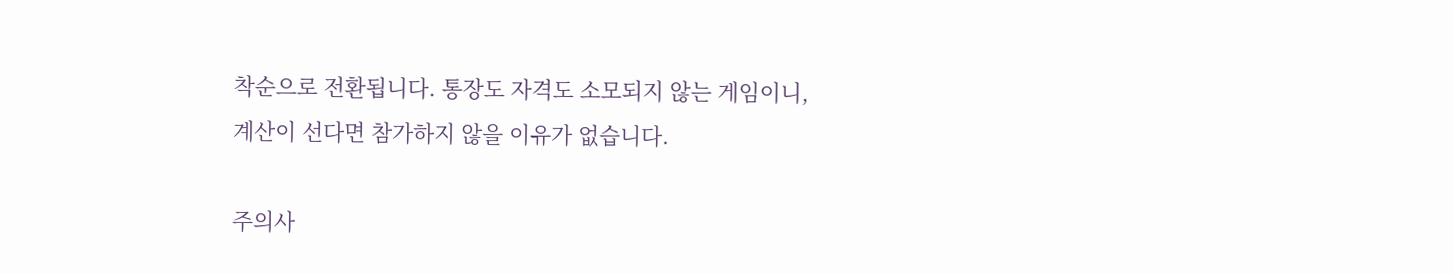착순으로 전환됩니다. 통장도 자격도 소모되지 않는 게임이니, 계산이 선다면 참가하지 않을 이유가 없습니다.

주의사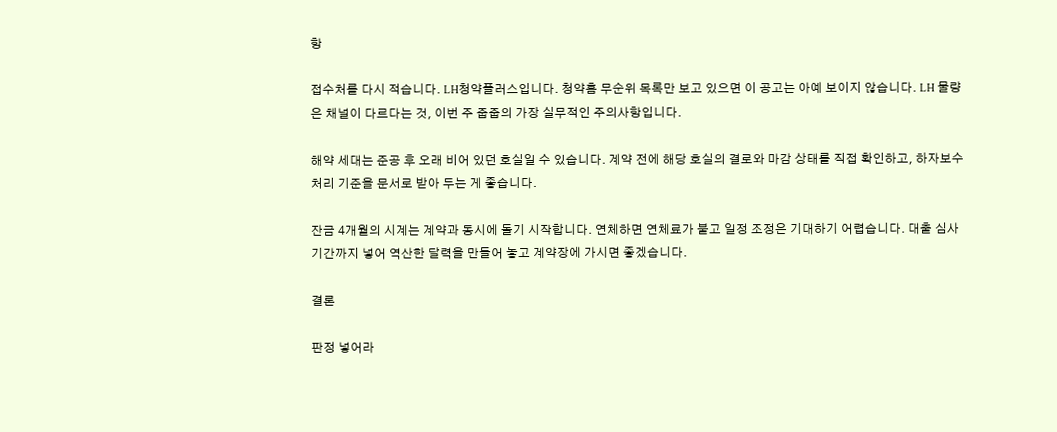항

접수처를 다시 적습니다. LH청약플러스입니다. 청약홈 무순위 목록만 보고 있으면 이 공고는 아예 보이지 않습니다. LH 물량은 채널이 다르다는 것, 이번 주 줍줍의 가장 실무적인 주의사항입니다.

해약 세대는 준공 후 오래 비어 있던 호실일 수 있습니다. 계약 전에 해당 호실의 결로와 마감 상태를 직접 확인하고, 하자보수 처리 기준을 문서로 받아 두는 게 좋습니다.

잔금 4개월의 시계는 계약과 동시에 돌기 시작합니다. 연체하면 연체료가 붙고 일정 조정은 기대하기 어렵습니다. 대출 심사 기간까지 넣어 역산한 달력을 만들어 놓고 계약장에 가시면 좋겠습니다.

결론

판정 넣어라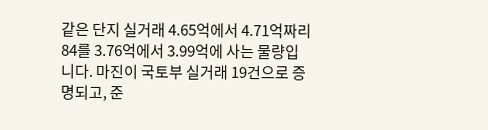같은 단지 실거래 4.65억에서 4.71억짜리 84를 3.76억에서 3.99억에 사는 물량입니다. 마진이 국토부 실거래 19건으로 증명되고, 준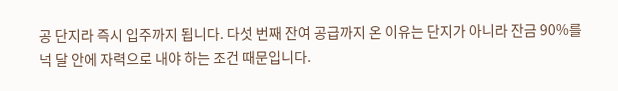공 단지라 즉시 입주까지 됩니다. 다섯 번째 잔여 공급까지 온 이유는 단지가 아니라 잔금 90%를 넉 달 안에 자력으로 내야 하는 조건 때문입니다.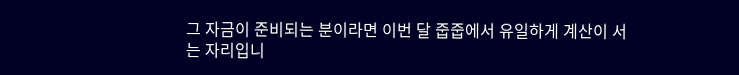그 자금이 준비되는 분이라면 이번 달 줍줍에서 유일하게 계산이 서는 자리입니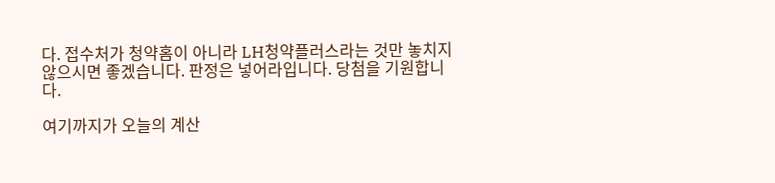다. 접수처가 청약홈이 아니라 LH청약플러스라는 것만 놓치지 않으시면 좋겠습니다. 판정은 넣어라입니다. 당첨을 기원합니다.

여기까지가 오늘의 계산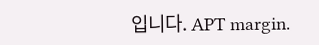입니다. APT margin.